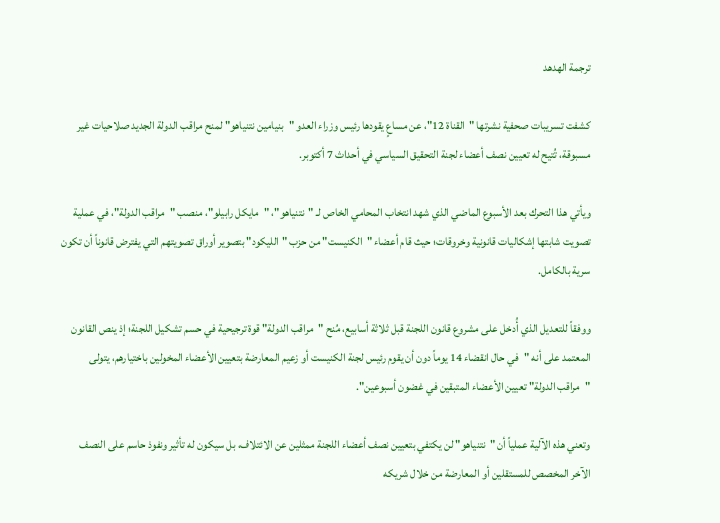ترجمة الهدهد

كشفت تسريبات صحفية نشرتها "القناة 12"، عن مساعٍ يقودها رئيس وزراء العدو "بنيامين نتنياهو" لمنح مراقب الدولة الجديد صلاحيات غير مسبوقة، تُتيح له تعيين نصف أعضاء لجنة التحقيق السياسي في أحداث 7 أكتوبر.

ويأتي هذا التحرك بعد الأسبوع الماضي الذي شهد انتخاب المحامي الخاص لـ "نتنياهو"، "مايكل رابيلو"، منصب "مراقب الدولة"، في عملية تصويت شابتها إشكاليات قانونية وخروقات؛ حيث قام أعضاء "الكنيست" من حزب "الليكود" بتصوير أوراق تصويتهم التي يفترض قانوناً أن تكون سرية بالكامل.

ووفقاً للتعديل الذي أُدخل على مشروع قانون اللجنة قبل ثلاثة أسابيع، مُنح "مراقب الدولة" قوة ترجيحية في حسم تشكيل اللجنة؛ إذ ينص القانون المعتمد على أنه "في حال انقضاء 14 يوماً دون أن يقوم رئيس لجنة الكنيست أو زعيم المعارضة بتعيين الأعضاء المخولين باختيارهم، يتولى "مراقب الدولة" تعيين الأعضاء المتبقين في غضون أسبوعين".

وتعني هذه الآلية عملياً أن "نتنياهو" لن يكتفي بتعيين نصف أعضاء اللجنة ممثلين عن الائتلاف، بل سيكون له تأثير ونفوذ حاسم على النصف الآخر المخصص للمستقلين أو المعارضة من خلال شريكه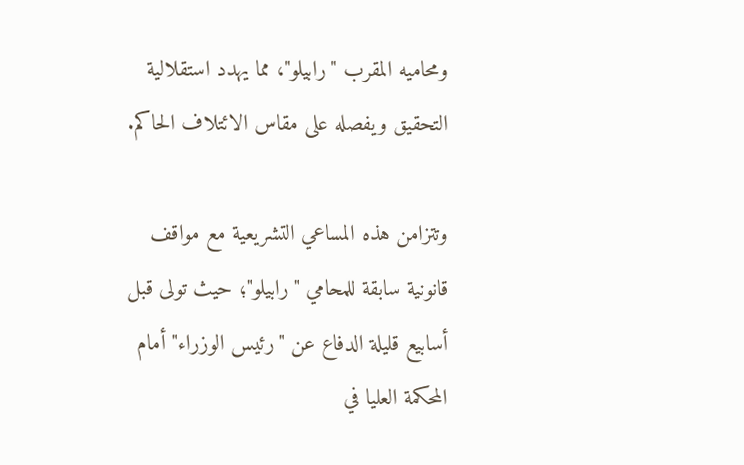ومحاميه المقرب "رابيلو"، مما يهدد استقلالية التحقيق ويفصله على مقاس الائتلاف الحاكم.

وتتزامن هذه المساعي التشريعية مع مواقف قانونية سابقة للمحامي "رابيلو"؛ حيث تولى قبل أسابيع قليلة الدفاع عن "رئيس الوزراء" أمام المحكمة العليا في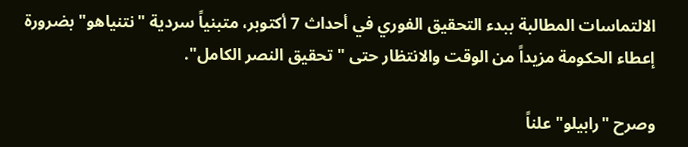الالتماسات المطالبة ببدء التحقيق الفوري في أحداث 7 أكتوبر، متبنياً سردية "نتنياهو" بضرورة إعطاء الحكومة مزيداً من الوقت والانتظار حتى "تحقيق النصر الكامل".

وصرح "رابيلو" علناً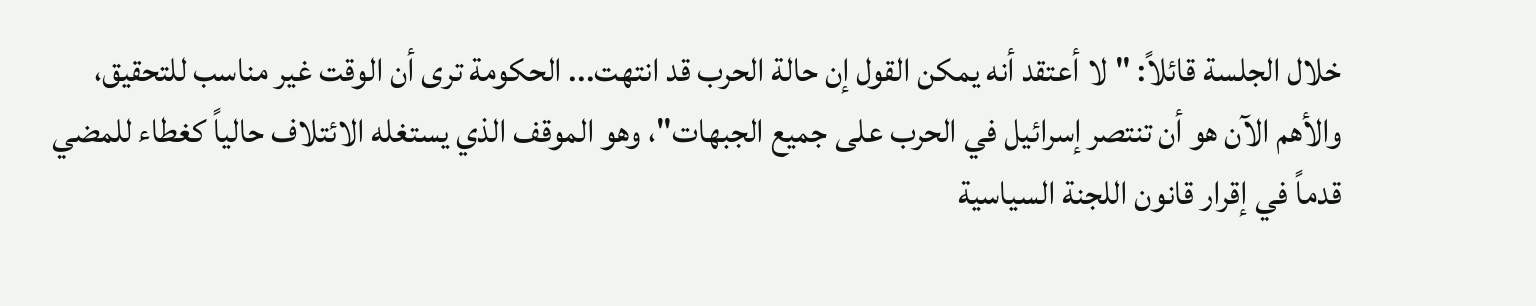خلال الجلسة قائلاً: "لا أعتقد أنه يمكن القول إن حالة الحرب قد انتهت... الحكومة ترى أن الوقت غير مناسب للتحقيق، والأهم الآن هو أن تنتصر إسرائيل في الحرب على جميع الجبهات"، وهو الموقف الذي يستغله الائتلاف حالياً كغطاء للمضي قدماً في إقرار قانون اللجنة السياسية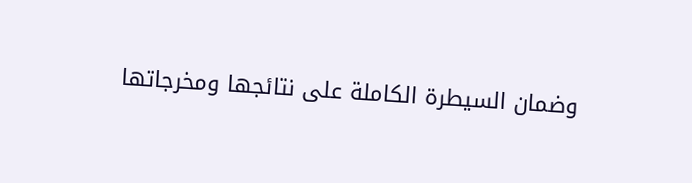وضمان السيطرة الكاملة على نتائجها ومخرجاتها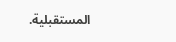المستقبلية.